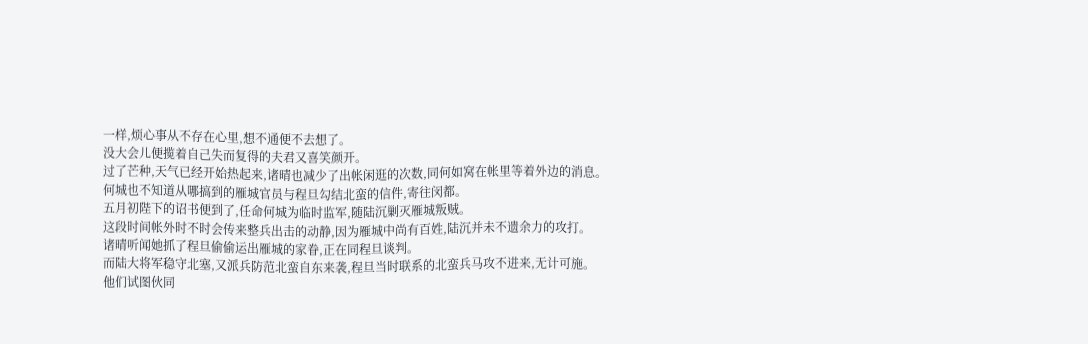一样,烦心事从不存在心里,想不通便不去想了。
没大会儿便揽着自己失而复得的夫君又喜笑颜开。
过了芒种,天气已经开始热起来,诸晴也减少了出帐闲逛的次数,同何如窝在帐里等着外边的消息。
何城也不知道从哪搞到的雁城官员与程旦勾结北蛮的信件,寄往闵都。
五月初陛下的诏书便到了,任命何城为临时监军,随陆沉剿灭雁城叛贼。
这段时间帐外时不时会传来整兵出击的动静,因为雁城中尚有百姓,陆沉并未不遗余力的攻打。
诸晴听闻她抓了程旦偷偷运出雁城的家眷,正在同程旦谈判。
而陆大将军稳守北塞,又派兵防范北蛮自东来袭,程旦当时联系的北蛮兵马攻不进来,无计可施。
他们试图伙同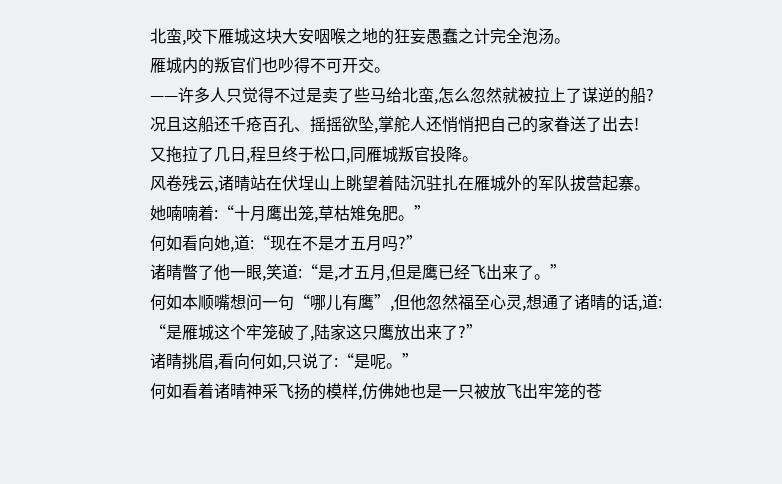北蛮,咬下雁城这块大安咽喉之地的狂妄愚蠢之计完全泡汤。
雁城内的叛官们也吵得不可开交。
——许多人只觉得不过是卖了些马给北蛮,怎么忽然就被拉上了谋逆的船?
况且这船还千疮百孔、摇摇欲坠,掌舵人还悄悄把自己的家眷送了出去!
又拖拉了几日,程旦终于松口,同雁城叛官投降。
风卷残云,诸晴站在伏埕山上眺望着陆沉驻扎在雁城外的军队拔营起寨。
她喃喃着:“十月鹰出笼,草枯雉兔肥。”
何如看向她,道:“现在不是才五月吗?”
诸晴瞥了他一眼,笑道:“是,才五月,但是鹰已经飞出来了。”
何如本顺嘴想问一句“哪儿有鹰”,但他忽然福至心灵,想通了诸晴的话,道:
“是雁城这个牢笼破了,陆家这只鹰放出来了?”
诸晴挑眉,看向何如,只说了:“是呢。”
何如看着诸晴神采飞扬的模样,仿佛她也是一只被放飞出牢笼的苍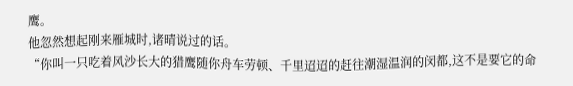鹰。
他忽然想起刚来雁城时,诸晴说过的话。
“你叫一只吃着风沙长大的猎鹰随你舟车劳顿、千里迢迢的赶往潮湿温润的闵都,这不是要它的命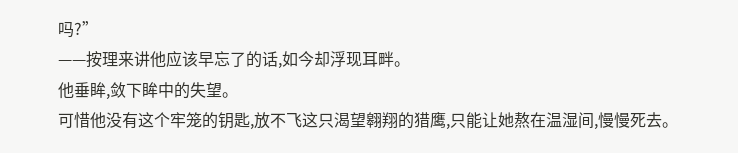吗?”
——按理来讲他应该早忘了的话,如今却浮现耳畔。
他垂眸,敛下眸中的失望。
可惜他没有这个牢笼的钥匙,放不飞这只渴望翱翔的猎鹰,只能让她熬在温湿间,慢慢死去。